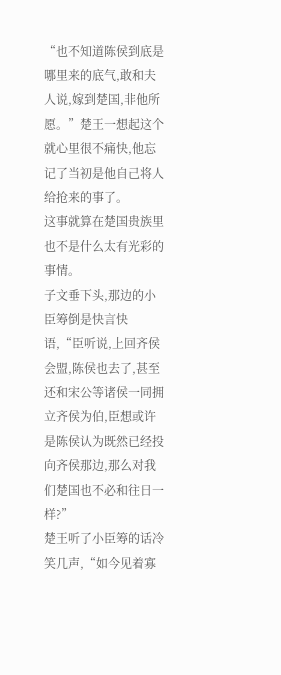“也不知道陈侯到底是哪里来的底气,敢和夫人说,嫁到楚国,非他所愿。”楚王一想起这个就心里很不痛快,他忘记了当初是他自己将人给抢来的事了。
这事就算在楚国贵族里也不是什么太有光彩的事情。
子文垂下头,那边的小臣筹倒是快言快语,“臣听说,上回齐侯会盟,陈侯也去了,甚至还和宋公等诸侯一同拥立齐侯为伯,臣想或许是陈侯认为既然已经投向齐侯那边,那么对我们楚国也不必和往日一样?”
楚王听了小臣筹的话冷笑几声,“如今见着寡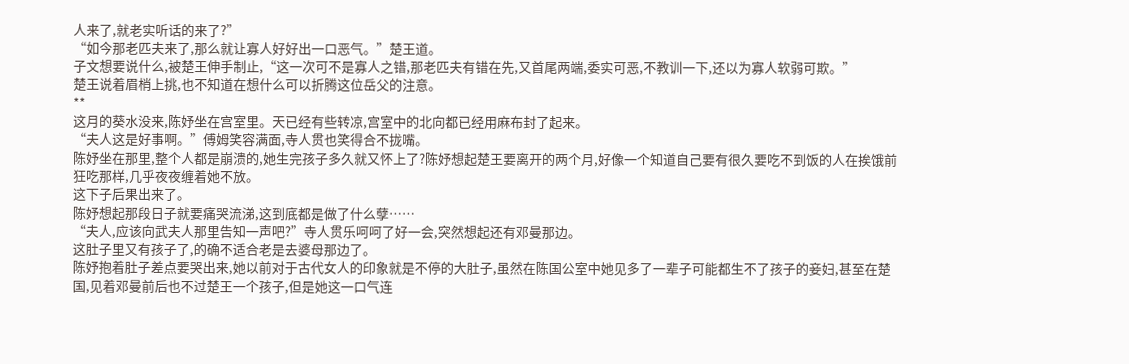人来了,就老实听话的来了?”
“如今那老匹夫来了,那么就让寡人好好出一口恶气。”楚王道。
子文想要说什么,被楚王伸手制止,“这一次可不是寡人之错,那老匹夫有错在先,又首尾两端,委实可恶,不教训一下,还以为寡人软弱可欺。”
楚王说着眉梢上挑,也不知道在想什么可以折腾这位岳父的注意。
**
这月的葵水没来,陈妤坐在宫室里。天已经有些转凉,宫室中的北向都已经用麻布封了起来。
“夫人这是好事啊。”傅姆笑容满面,寺人贯也笑得合不拢嘴。
陈妤坐在那里,整个人都是崩溃的,她生完孩子多久就又怀上了?陈妤想起楚王要离开的两个月,好像一个知道自己要有很久要吃不到饭的人在挨饿前狂吃那样,几乎夜夜缠着她不放。
这下子后果出来了。
陈妤想起那段日子就要痛哭流涕,这到底都是做了什么孽……
“夫人,应该向武夫人那里告知一声吧?”寺人贯乐呵呵了好一会,突然想起还有邓曼那边。
这肚子里又有孩子了,的确不适合老是去婆母那边了。
陈妤抱着肚子差点要哭出来,她以前对于古代女人的印象就是不停的大肚子,虽然在陈国公室中她见多了一辈子可能都生不了孩子的妾妇,甚至在楚国,见着邓曼前后也不过楚王一个孩子,但是她这一口气连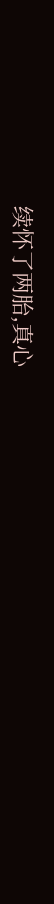续怀了两胎,真心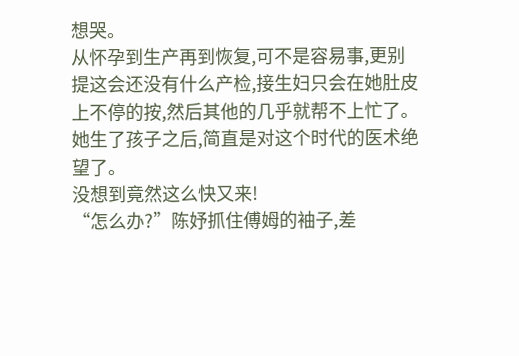想哭。
从怀孕到生产再到恢复,可不是容易事,更别提这会还没有什么产检,接生妇只会在她肚皮上不停的按,然后其他的几乎就帮不上忙了。
她生了孩子之后,简直是对这个时代的医术绝望了。
没想到竟然这么快又来!
“怎么办?”陈妤抓住傅姆的袖子,差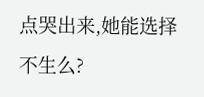点哭出来,她能选择不生么?